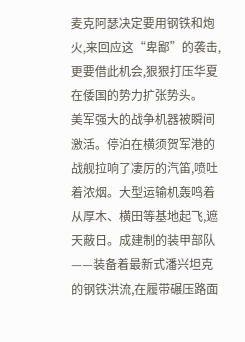麦克阿瑟决定要用钢铁和炮火,来回应这“卑鄙”的袭击,更要借此机会,狠狠打压华夏在倭国的势力扩张势头。
美军强大的战争机器被瞬间激活。停泊在横须贺军港的战舰拉响了凄厉的汽笛,喷吐着浓烟。大型运输机轰鸣着从厚木、横田等基地起飞,遮天蔽日。成建制的装甲部队——装备着最新式潘兴坦克的钢铁洪流,在履带碾压路面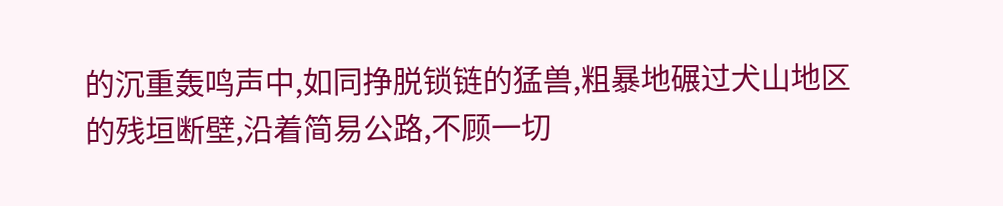的沉重轰鸣声中,如同挣脱锁链的猛兽,粗暴地碾过犬山地区的残垣断壁,沿着简易公路,不顾一切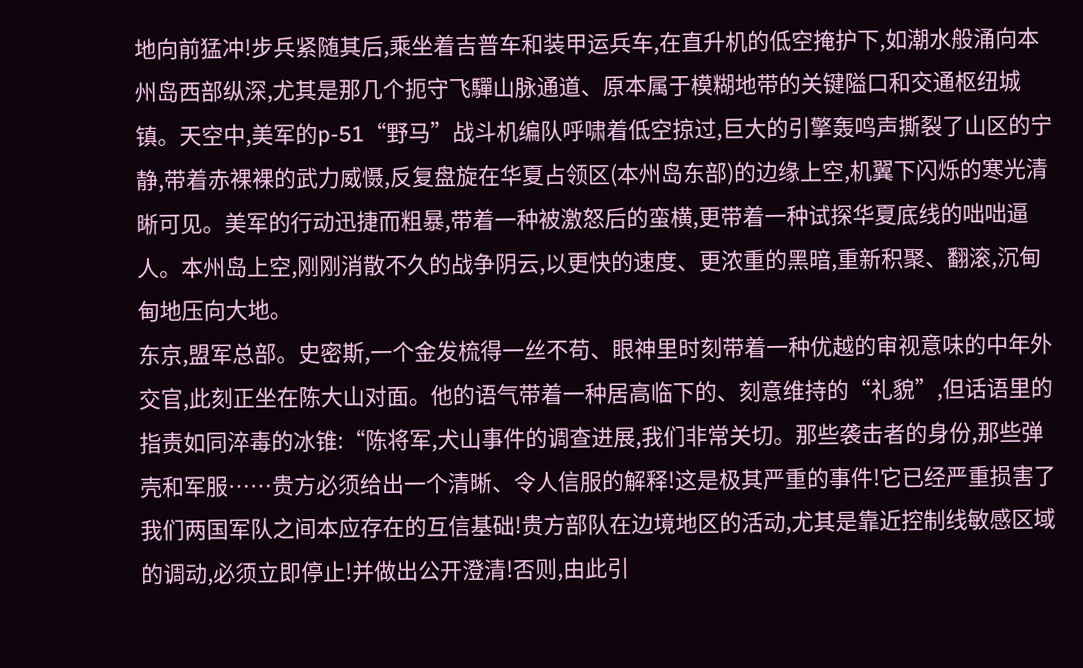地向前猛冲!步兵紧随其后,乘坐着吉普车和装甲运兵车,在直升机的低空掩护下,如潮水般涌向本州岛西部纵深,尤其是那几个扼守飞驒山脉通道、原本属于模糊地带的关键隘口和交通枢纽城镇。天空中,美军的p-51“野马”战斗机编队呼啸着低空掠过,巨大的引擎轰鸣声撕裂了山区的宁静,带着赤裸裸的武力威慑,反复盘旋在华夏占领区(本州岛东部)的边缘上空,机翼下闪烁的寒光清晰可见。美军的行动迅捷而粗暴,带着一种被激怒后的蛮横,更带着一种试探华夏底线的咄咄逼人。本州岛上空,刚刚消散不久的战争阴云,以更快的速度、更浓重的黑暗,重新积聚、翻滚,沉甸甸地压向大地。
东京,盟军总部。史密斯,一个金发梳得一丝不苟、眼神里时刻带着一种优越的审视意味的中年外交官,此刻正坐在陈大山对面。他的语气带着一种居高临下的、刻意维持的“礼貌”,但话语里的指责如同淬毒的冰锥:“陈将军,犬山事件的调查进展,我们非常关切。那些袭击者的身份,那些弹壳和军服……贵方必须给出一个清晰、令人信服的解释!这是极其严重的事件!它已经严重损害了我们两国军队之间本应存在的互信基础!贵方部队在边境地区的活动,尤其是靠近控制线敏感区域的调动,必须立即停止!并做出公开澄清!否则,由此引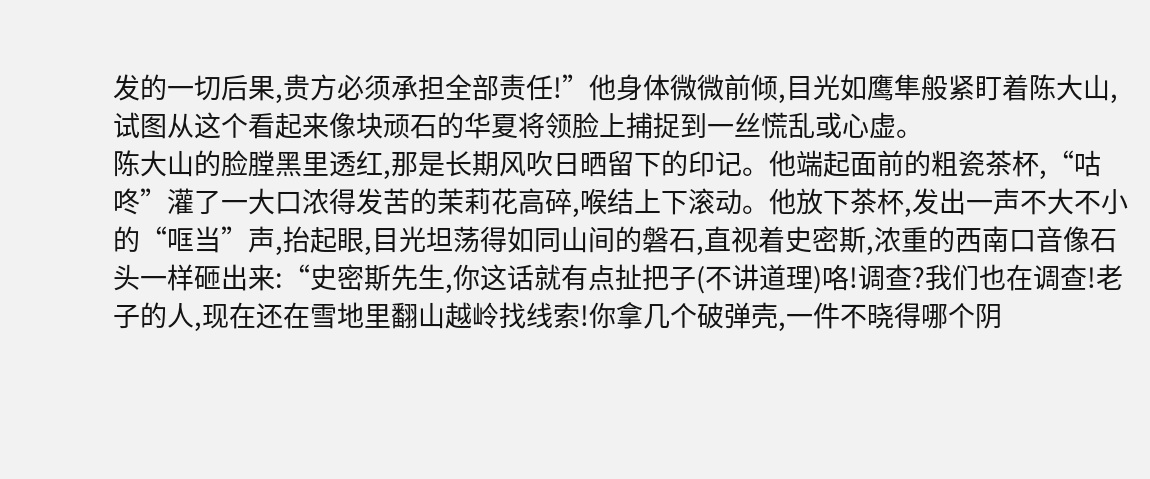发的一切后果,贵方必须承担全部责任!”他身体微微前倾,目光如鹰隼般紧盯着陈大山,试图从这个看起来像块顽石的华夏将领脸上捕捉到一丝慌乱或心虚。
陈大山的脸膛黑里透红,那是长期风吹日晒留下的印记。他端起面前的粗瓷茶杯,“咕咚”灌了一大口浓得发苦的茉莉花高碎,喉结上下滚动。他放下茶杯,发出一声不大不小的“哐当”声,抬起眼,目光坦荡得如同山间的磐石,直视着史密斯,浓重的西南口音像石头一样砸出来:“史密斯先生,你这话就有点扯把子(不讲道理)咯!调查?我们也在调查!老子的人,现在还在雪地里翻山越岭找线索!你拿几个破弹壳,一件不晓得哪个阴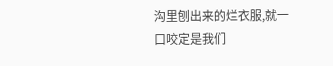沟里刨出来的烂衣服,就一口咬定是我们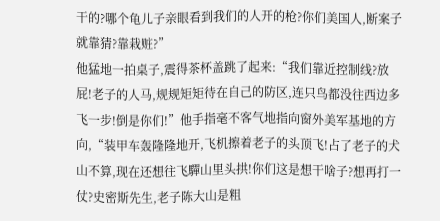干的?哪个龟儿子亲眼看到我们的人开的枪?你们美国人,断案子就靠猜?靠栽赃?”
他猛地一拍桌子,震得茶杯盖跳了起来:“我们靠近控制线?放屁!老子的人马,规规矩矩待在自己的防区,连只鸟都没往西边多飞一步!倒是你们!”他手指毫不客气地指向窗外美军基地的方向,“装甲车轰隆隆地开,飞机擦着老子的头顶飞!占了老子的犬山不算,现在还想往飞驒山里头拱!你们这是想干啥子?想再打一仗?史密斯先生,老子陈大山是粗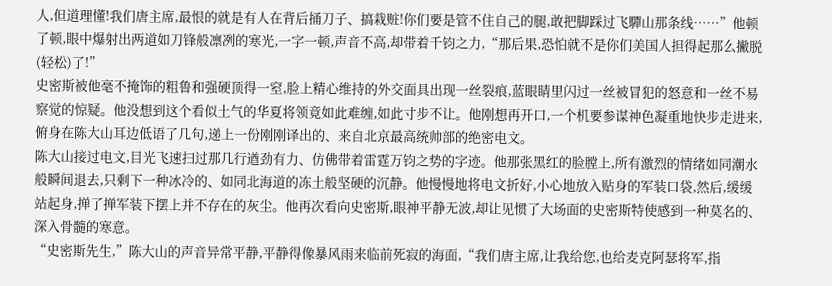人,但道理懂!我们唐主席,最恨的就是有人在背后捅刀子、搞栽赃!你们要是管不住自己的腿,敢把脚踩过飞驒山那条线……”他顿了顿,眼中爆射出两道如刀锋般凛冽的寒光,一字一顿,声音不高,却带着千钧之力,“那后果,恐怕就不是你们美国人担得起那么撇脱(轻松)了!”
史密斯被他毫不掩饰的粗鲁和强硬顶得一窒,脸上精心维持的外交面具出现一丝裂痕,蓝眼睛里闪过一丝被冒犯的怒意和一丝不易察觉的惊疑。他没想到这个看似土气的华夏将领竟如此难缠,如此寸步不让。他刚想再开口,一个机要参谋神色凝重地快步走进来,俯身在陈大山耳边低语了几句,递上一份刚刚译出的、来自北京最高统帅部的绝密电文。
陈大山接过电文,目光飞速扫过那几行遒劲有力、仿佛带着雷霆万钧之势的字迹。他那张黑红的脸膛上,所有激烈的情绪如同潮水般瞬间退去,只剩下一种冰冷的、如同北海道的冻土般坚硬的沉静。他慢慢地将电文折好,小心地放入贴身的军装口袋,然后,缓缓站起身,掸了掸军装下摆上并不存在的灰尘。他再次看向史密斯,眼神平静无波,却让见惯了大场面的史密斯特使感到一种莫名的、深入骨髓的寒意。
“史密斯先生,”陈大山的声音异常平静,平静得像暴风雨来临前死寂的海面,“我们唐主席,让我给您,也给麦克阿瑟将军,指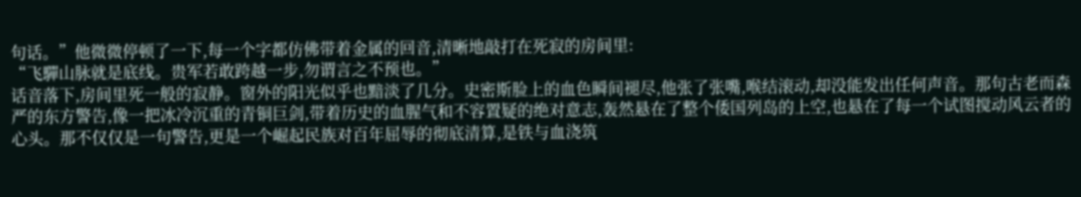句话。”他微微停顿了一下,每一个字都仿佛带着金属的回音,清晰地敲打在死寂的房间里:
“飞驒山脉就是底线。贵军若敢跨越一步,勿谓言之不预也。”
话音落下,房间里死一般的寂静。窗外的阳光似乎也黯淡了几分。史密斯脸上的血色瞬间褪尽,他张了张嘴,喉结滚动,却没能发出任何声音。那句古老而森严的东方警告,像一把冰冷沉重的青铜巨剑,带着历史的血腥气和不容置疑的绝对意志,轰然悬在了整个倭国列岛的上空,也悬在了每一个试图搅动风云者的心头。那不仅仅是一句警告,更是一个崛起民族对百年屈辱的彻底清算,是铁与血浇筑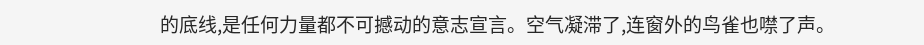的底线,是任何力量都不可撼动的意志宣言。空气凝滞了,连窗外的鸟雀也噤了声。